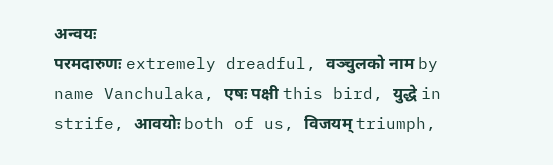अन्वयः
परमदारुणः extremely dreadful, वञ्चुलको नाम by name Vanchulaka, एषः पक्षी this bird, युद्धे in strife, आवयोः both of us, विजयम् triumph,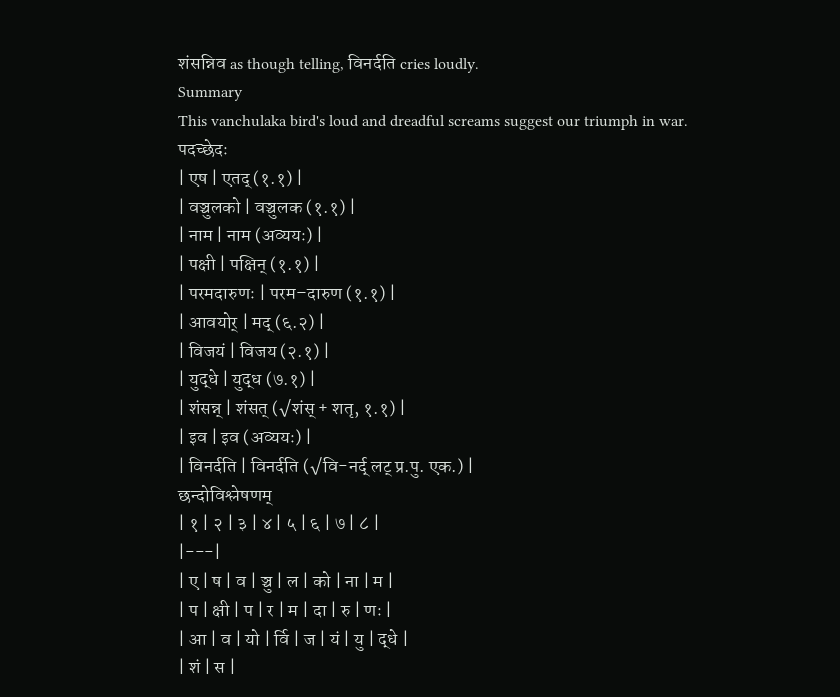शंसन्निव as though telling, विनर्दति cries loudly.
Summary
This vanchulaka bird's loud and dreadful screams suggest our triumph in war.
पदच्छेदः
| एष | एतद् (१.१) |
| वञ्चुलको | वञ्चुलक (१.१) |
| नाम | नाम (अव्ययः) |
| पक्षी | पक्षिन् (१.१) |
| परमदारुणः | परम–दारुण (१.१) |
| आवयोर् | मद् (६.२) |
| विजयं | विजय (२.१) |
| युद्धे | युद्ध (७.१) |
| शंसन्न् | शंसत् (√शंस् + शतृ, १.१) |
| इव | इव (अव्ययः) |
| विनर्दति | विनर्दति (√वि-नर्द् लट् प्र.पु. एक.) |
छन्दोविश्लेषणम्
| १ | २ | ३ | ४ | ५ | ६ | ७ | ८ |
|---|
| ए | ष | व | ञ्चु | ल | को | ना | म |
| प | क्षी | प | र | म | दा | रु | णः |
| आ | व | यो | र्वि | ज | यं | यु | द्धे |
| शं | स |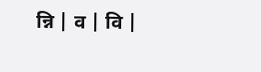न्नि | व | वि |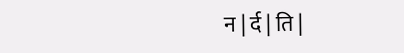न | र्द | ति |